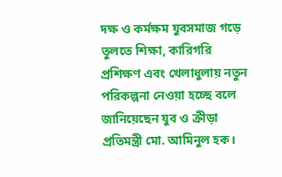দক্ষ ও কর্মক্ষম যুবসমাজ গড়ে তুলতে শিক্ষা, কারিগরি প্রশিক্ষণ এবং খেলাধুলায় নতুন পরিকল্পনা নেওয়া হচ্ছে বলে জানিয়েছেন যুব ও ক্রীড়া প্রতিমন্ত্রী মো. আমিনুল হক।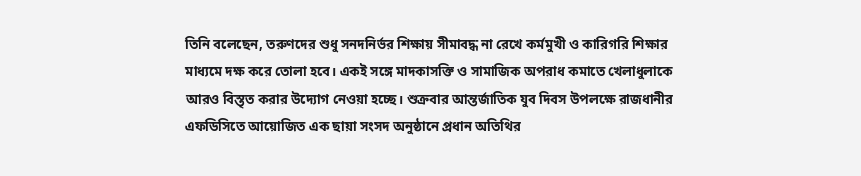তিনি বলেছেন, তরুণদের শুধু সনদনির্ভর শিক্ষায় সীমাবদ্ধ না রেখে কর্মমুখী ও কারিগরি শিক্ষার মাধ্যমে দক্ষ করে তোলা হবে। একই সঙ্গে মাদকাসক্তি ও সামাজিক অপরাধ কমাতে খেলাধুলাকে আরও বিস্তৃত করার উদ্যোগ নেওয়া হচ্ছে। শুক্রবার আন্তর্জাতিক যুব দিবস উপলক্ষে রাজধানীর এফডিসিতে আয়োজিত এক ছায়া সংসদ অনুষ্ঠানে প্রধান অতিথির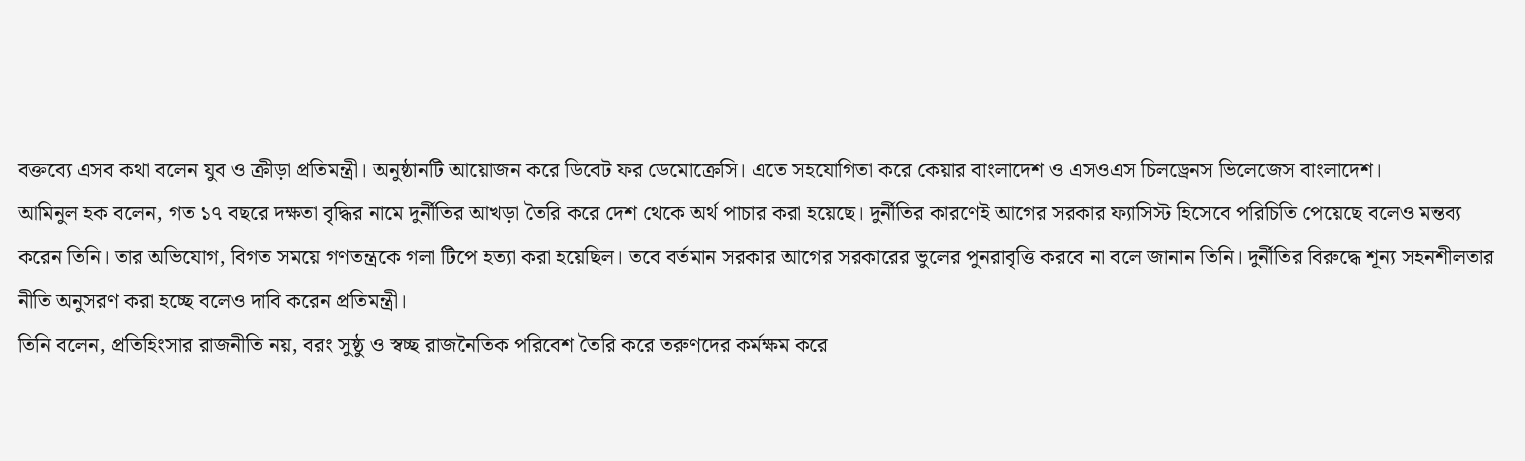বক্তব্যে এসব কথা বলেন যুব ও ক্রীড়া প্রতিমন্ত্রী। অনুষ্ঠানটি আয়োজন করে ডিবেট ফর ডেমোক্রেসি। এতে সহযোগিতা করে কেয়ার বাংলাদেশ ও এসওএস চিলড্রেনস ভিলেজেস বাংলাদেশ।
আমিনুল হক বলেন, গত ১৭ বছরে দক্ষতা বৃদ্ধির নামে দুর্নীতির আখড়া তৈরি করে দেশ থেকে অর্থ পাচার করা হয়েছে। দুর্নীতির কারণেই আগের সরকার ফ্যাসিস্ট হিসেবে পরিচিতি পেয়েছে বলেও মন্তব্য করেন তিনি। তার অভিযোগ, বিগত সময়ে গণতন্ত্রকে গলা টিপে হত্যা করা হয়েছিল। তবে বর্তমান সরকার আগের সরকারের ভুলের পুনরাবৃত্তি করবে না বলে জানান তিনি। দুর্নীতির বিরুদ্ধে শূন্য সহনশীলতার নীতি অনুসরণ করা হচ্ছে বলেও দাবি করেন প্রতিমন্ত্রী।
তিনি বলেন, প্রতিহিংসার রাজনীতি নয়, বরং সুষ্ঠু ও স্বচ্ছ রাজনৈতিক পরিবেশ তৈরি করে তরুণদের কর্মক্ষম করে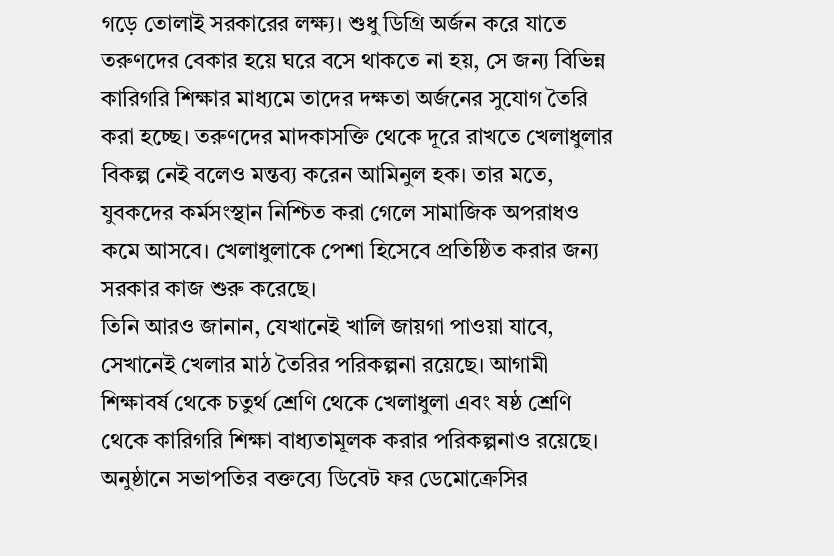গড়ে তোলাই সরকারের লক্ষ্য। শুধু ডিগ্রি অর্জন করে যাতে তরুণদের বেকার হয়ে ঘরে বসে থাকতে না হয়, সে জন্য বিভিন্ন কারিগরি শিক্ষার মাধ্যমে তাদের দক্ষতা অর্জনের সুযোগ তৈরি করা হচ্ছে। তরুণদের মাদকাসক্তি থেকে দূরে রাখতে খেলাধুলার বিকল্প নেই বলেও মন্তব্য করেন আমিনুল হক। তার মতে, যুবকদের কর্মসংস্থান নিশ্চিত করা গেলে সামাজিক অপরাধও কমে আসবে। খেলাধুলাকে পেশা হিসেবে প্রতিষ্ঠিত করার জন্য সরকার কাজ শুরু করেছে।
তিনি আরও জানান, যেখানেই খালি জায়গা পাওয়া যাবে, সেখানেই খেলার মাঠ তৈরির পরিকল্পনা রয়েছে। আগামী শিক্ষাবর্ষ থেকে চতুর্থ শ্রেণি থেকে খেলাধুলা এবং ষষ্ঠ শ্রেণি থেকে কারিগরি শিক্ষা বাধ্যতামূলক করার পরিকল্পনাও রয়েছে। অনুষ্ঠানে সভাপতির বক্তব্যে ডিবেট ফর ডেমোক্রেসির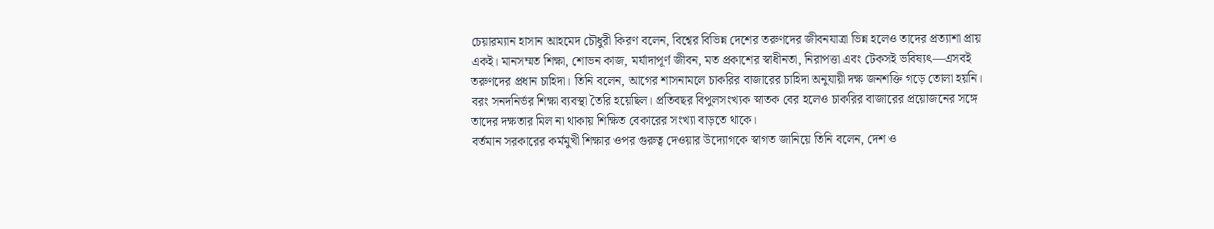চেয়ারম্যান হাসান আহমেদ চৌধুরী কিরণ বলেন, বিশ্বের বিভিন্ন দেশের তরুণদের জীবনযাত্রা ভিন্ন হলেও তাদের প্রত্যাশা প্রায় একই। মানসম্মত শিক্ষা, শোভন কাজ, মর্যাদাপূর্ণ জীবন, মত প্রকাশের স্বাধীনতা, নিরাপত্তা এবং টেকসই ভবিষ্যৎ—এসবই তরুণদের প্রধান চাহিদা। তিনি বলেন, আগের শাসনামলে চাকরির বাজারের চাহিদা অনুযায়ী দক্ষ জনশক্তি গড়ে তোলা হয়নি। বরং সনদনির্ভর শিক্ষা ব্যবস্থা তৈরি হয়েছিল। প্রতিবছর বিপুলসংখ্যক স্নাতক বের হলেও চাকরির বাজারের প্রয়োজনের সঙ্গে তাদের দক্ষতার মিল না থাকায় শিক্ষিত বেকারের সংখ্যা বাড়তে থাকে।
বর্তমান সরকারের কর্মমুখী শিক্ষার ওপর গুরুত্ব দেওয়ার উদ্যোগকে স্বাগত জানিয়ে তিনি বলেন, দেশ ও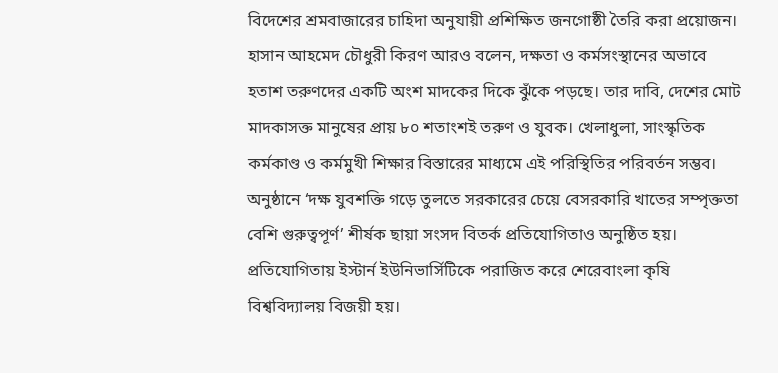বিদেশের শ্রমবাজারের চাহিদা অনুযায়ী প্রশিক্ষিত জনগোষ্ঠী তৈরি করা প্রয়োজন। হাসান আহমেদ চৌধুরী কিরণ আরও বলেন, দক্ষতা ও কর্মসংস্থানের অভাবে হতাশ তরুণদের একটি অংশ মাদকের দিকে ঝুঁকে পড়ছে। তার দাবি, দেশের মোট মাদকাসক্ত মানুষের প্রায় ৮০ শতাংশই তরুণ ও যুবক। খেলাধুলা, সাংস্কৃতিক কর্মকাণ্ড ও কর্মমুখী শিক্ষার বিস্তারের মাধ্যমে এই পরিস্থিতির পরিবর্তন সম্ভব।
অনুষ্ঠানে ‘দক্ষ যুবশক্তি গড়ে তুলতে সরকারের চেয়ে বেসরকারি খাতের সম্পৃক্ততা বেশি গুরুত্বপূর্ণ’ শীর্ষক ছায়া সংসদ বিতর্ক প্রতিযোগিতাও অনুষ্ঠিত হয়। প্রতিযোগিতায় ইস্টার্ন ইউনিভার্সিটিকে পরাজিত করে শেরেবাংলা কৃষি বিশ্ববিদ্যালয় বিজয়ী হয়।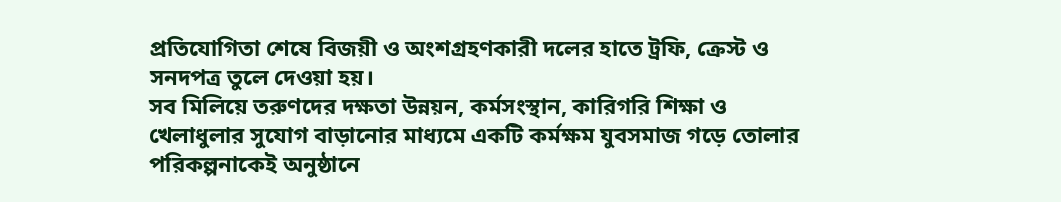প্রতিযোগিতা শেষে বিজয়ী ও অংশগ্রহণকারী দলের হাতে ট্রফি, ক্রেস্ট ও সনদপত্র তুলে দেওয়া হয়।
সব মিলিয়ে তরুণদের দক্ষতা উন্নয়ন, কর্মসংস্থান, কারিগরি শিক্ষা ও খেলাধুলার সুযোগ বাড়ানোর মাধ্যমে একটি কর্মক্ষম যুবসমাজ গড়ে তোলার পরিকল্পনাকেই অনুষ্ঠানে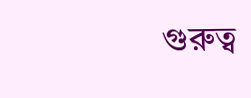গুরুত্ব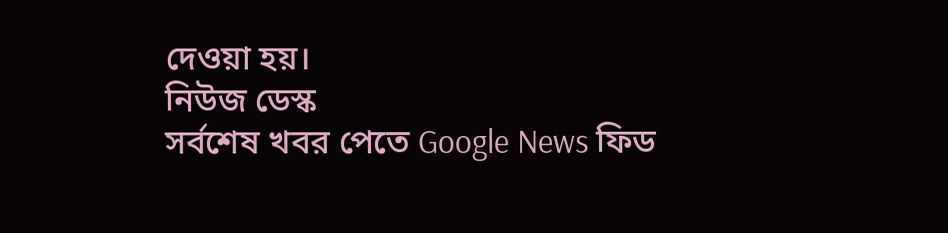দেওয়া হয়।
নিউজ ডেস্ক
সর্বশেষ খবর পেতে Google News ফিড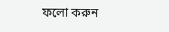ফলো করুন